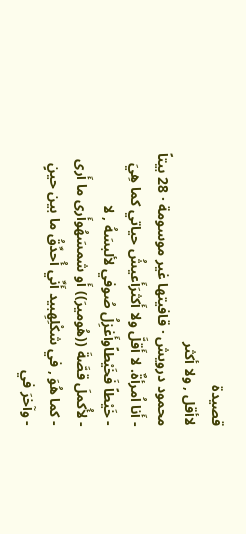قصيدة
لاأقل , ولا أكثر
محمود درويش · قافيتها غير موسومة · 28 بيتاً
- أَنا اُمرأةٌ. لا أَقلَّ ولا أَكثرَأَعيشُ حياتي كما هِيَ
- خَيْطاً فَخَيْطاًوأَغزِلُ صُوفي لألبسَهُ , لا
- لأُكملَ قصَّةَ ((هُوميرَ)) أَو شمسَهُوأَرى ما أَرى
- كما هُوَ , في شكْلِهِبيد أَنِّي أُحدِّقُ ما بين حينٍ
- وآخرَ في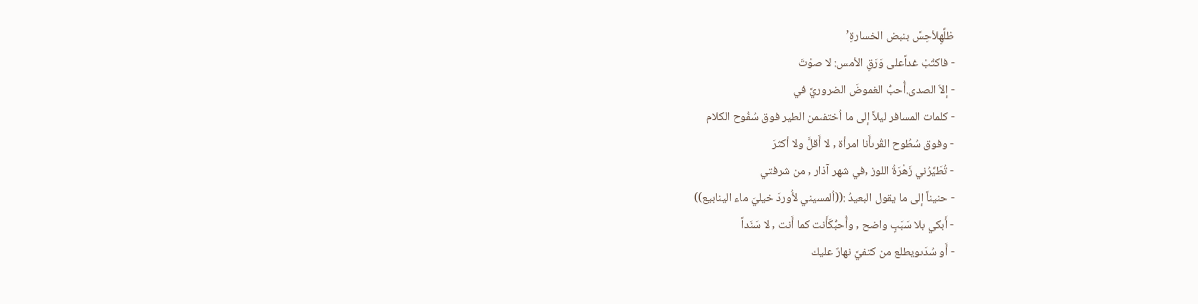ظلِّهِلأحِسَّ بنبض الخسارةِ’
- فاكتُبْ غداًعلى وَرَقِ الأمس: لا صوْتَ
- إلاّ الصدى.أُحبُّ الغموضَ الضروريَّ في
- كلمات المسافر ليلاً إلى ما اُختفىمن الطير فوق سُفُوح الكلام
- وفوق سُطُوح القُرىأَنا امرأة , لا أَقلَّ ولا أكثرَ
- تُطَيِّرُني زَهْرَةُ اللوز ,في شهر آذار , من شرفتي
- حنيناً إلى ما يقول البعيدُ :((اُلمسيني لأُوردَ خيليَ ماء الينابيع))
- أَبكي بلا سَبَبٍ واضح , وأُحبُّكَأَنت كما أَنت , لا سَنَداً
- أَو سُدَىويطلع من كتفيَّ نهارٌ عليك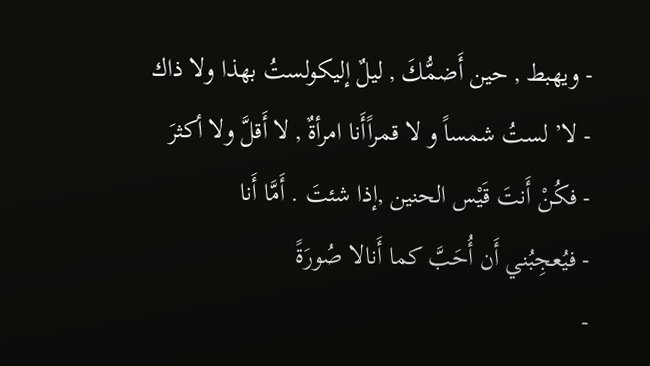- ويهبط , حين أَضمُّكَ , ليلٌ إليكولستُ بهذا ولا ذاك
- لا’ لستُ شمساً و لا قمراًأَنا امرأةٌ , لا أَقلَّ ولا أكثرَ
- فكُنْ أَنتَ قَيْس الحنين ,إذا شئتَ . أَمَّا أَنا
- فيُعجِبُني أَن أُحَبَّ كما أَنالا صُورَةً
-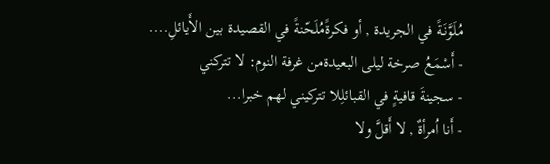مُلَوَّنَةً في الجريدة , أو فكرةًمُلَحّنةً في القصيدة بين الأَيائلِ....
- أَسْمَعُ صرخة ليلى البعيدةمن غرفة النوم: لا تتركني
- سجينةَ قافيةٍ في القبائلِلا تتركيني لهم خبرا...
- أَنا اُمرأةٌ , لا أَقلَّ ولا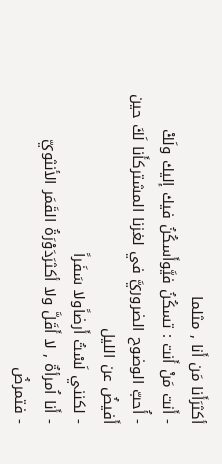أكثرَأَنا مَن أَنا , مثلما
- أَنت مَنْ أَنت : تسكُنُ فيَّوأَسكُنُ فيك إليك ولَكْ
- أُحبّ الوضوح الضروريَّ في لغزنا المشتركأَنا لَكَ حين أَفيضُ عن الليل
- لكنني لَسْتُ أَرضاًولا سَفَراً
- أَنا اُمرأةٌ , لا أَقَلَّ ولا أكثرَدَوْرَةُ القَمَر الأنثويّ
- فتمرضُ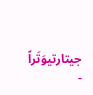جيتارتيوَتَراً
-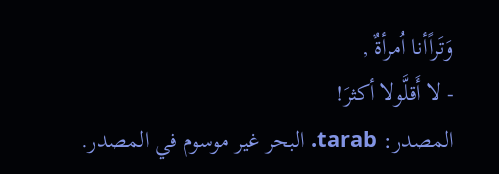وَتَراًأنا اُمرأةٌ ,
- لا أَقلَّولا أكثرَ!
المصدر: tarab. البحر غير موسوم في المصدر.